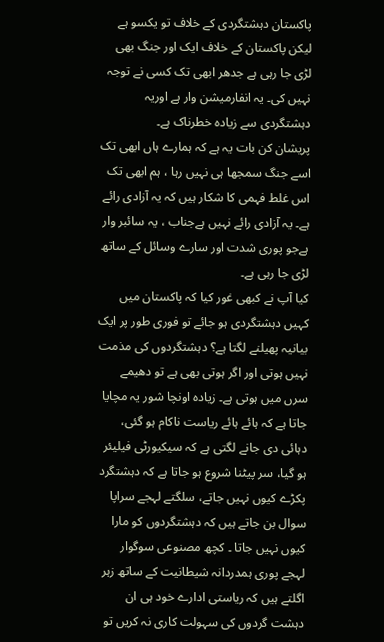پاکستان دہشتگردی کے خلاف تو یکسو ہے لیکن پاکستان کے خلاف ایک اور جنگ بھی لڑی جا رہی ہے جدھر ابھی تک کسی نے توجہ نہیں کی۔ یہ انفارمیشن وار ہے اوریہ دہشتگردی سے زیادہ خطرناک ہے۔
پریشان کن بات یہ ہے کہ ہمارے ہاں ابھی تک اسے جنگ سمجھا ہی نہیں رہا ، ہم ابھی تک اس غلط فہمی کا شکار ہیں کہ یہ آزادی رائے ہے۔ یہ آزادی رائے نہیں ہےجناب ، یہ سائبر وار ہےجو پوری شدت اور سارے وسائل کے ساتھ لڑی جا رہی ہے۔
کیا آپ نے کبھی غور کیا کہ پاکستان میں کہیں دہشتگردی ہو جائے تو فوری طور پر ایک بیانیہ پھیلنے لگتا ہے؟ دہشتگردوں کی مذمت نہیں ہوتی اور اگر ہوتی بھی ہے تو دھیمے سرں میں ہوتی ہے۔ زیادہ اونچا شور یہ مچایا جاتا ہے کہ ہائے ہائے ریاست ناکام ہو گئی، دہائی دی جانے لگتی ہے کہ سیکیورٹی فیلیئر ہو گیا، سر پیٹنا شروع ہو جاتا ہے کہ دہشتگرد پکڑے کیوں نہیں جاتے، سلگتے لہجے سراپا سوال بن جاتے ہیں کہ دہشتگردوں کو مارا کیوں نہیں جاتا ۔ کچھ مصنوعی سوگوار لہجے پوری ہمدردانہ شیطانیت کے ساتھ زہر اگلتے ہیں کہ ریاستی ادارے خود ہی ان دہشت گردوں کی سہولت کاری نہ کریں تو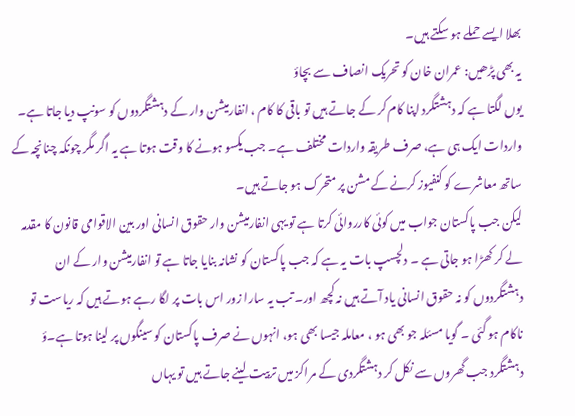بھلا ایسے حملے ہو سکتے ہیں۔
یہ بھی پڑھیں: عمران خان کو تحریک انصاف سے بچاؤ
یوں لگتا ہے کہ دہشتگرد اپنا کام کر کے جاتے ہیں تو باقی کا کام ، انفارمیشن وار کے دہشتگردوں کو سونپ دیا جاتا ہے۔ واردات ایک ہی ہے، صرف طریقہ واردات مختلف ہے۔ جب یکسو ہونے کا وقت ہوتا ہے یہ اگر مگر چونکہ چنانچہ کے ساتھ معاشرے کو کنفیوز کرنے کے مشن پر متحرک ہو جاتے ہیں۔
لیکن جب پاکستان جواب میں کوئی کارروائی کرتا ہے تو یہی انفارمیشن وار حقوق انسانی اور بین الاقوامی قانون کا مقدمہ لے کر کھڑا ہو جاتی ہے ۔ دلچسپ بات یہ ہے کہ جب پاکستان کو نشانہ بنایا جاتا ہے تو انفارمیشن وار کے ان دہشتگردوں کو نہ حقوق انسانی یاد آتے ہیں نہ کچھ اور۔ تب یہ سارا زور اس بات پر لگا رہے ہوتے ہیں کہ ریاست تو ناکام ہو گئی ۔ گویا مسئلہ جو بھی ہو ، معاملہ جیسا بھی ہو، انہوں نے صرف پاکستان کو سینگوں پر لینا ہوتا ہے۔ؤ
دہشتگرد جب گھروں سے نکل کر دہشتگردی کے مراکز میں تربیت لینے جاتے ہیں تو یہاں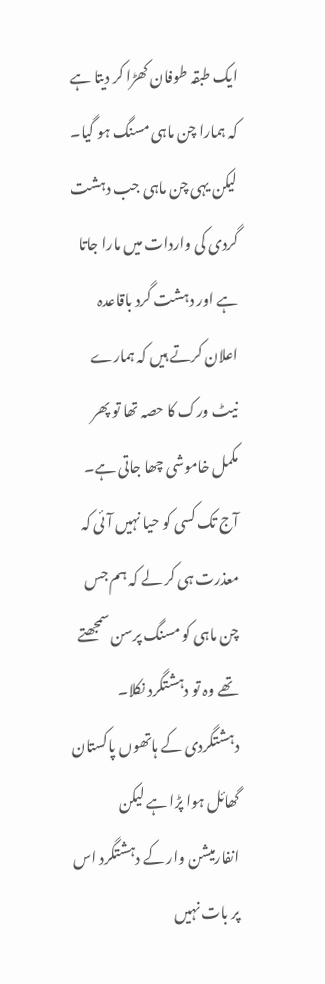ایک طبقہ طوفان کھڑا کر دیتا ہے کہ ہمارا چن ماہی مسنگ ہو گیا۔ لیکن یہی چن ماہی جب دہشت گردی کی واردات میں مارا جاتا ہے اور دہشت گرد باقاعدہ اعلان کرتے ہیں کہ ہمارے نیٹ ورک کا حصہ تھا تو پھر مکمل خاموشی چھا جاتی ہے۔ آج تک کسی کو حیا نہیں آئی کہ معذرت ہی کر لے کہ ہم جس چن ماہی کو مسنگ پرسن سمجھتے تھے وہ تو دہشتگرد نکلا۔
دہشتگردی کے ہاتھوں پاکستان گھائل ہوا پڑا ہے لیکن انفارمیشن وار کے دہشتگرد اس پر بات نہیں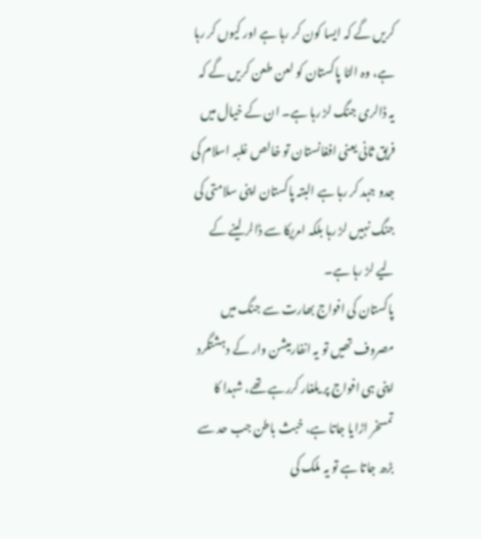کریں گے کہ ایسا کون کر رہا ہے اور کیوں کر رہا ہے، وہ الٹا پاکستان کو لعن طعن کریں گے کہ یہ ڈالری جنگ لڑ رہا ہے۔ ان کے خیال میں فریق ثانی یعنی افغانستان تو خالص غلبہ اسلام کی جدو جہد کر رہا ہے البتہ پاکستان اپنی سلامتی کی جنگ نہیں لڑ رہا بلکہ امریکا سے ڈالر لینے کے لیے لڑ رہا ہے۔
پاکستان کی افواج بھارت سے جنگ میں مصروف تھیں تو یہ انفارمیشن وار کے دہشتگرد اپنی ہی افواج پر یلغار کررہے تھے، شہدا کا تمسخر اڑایا جاتا ہے، خبث باطن جب حد سے بڑھ جاتا ہے تو یہ ملک کی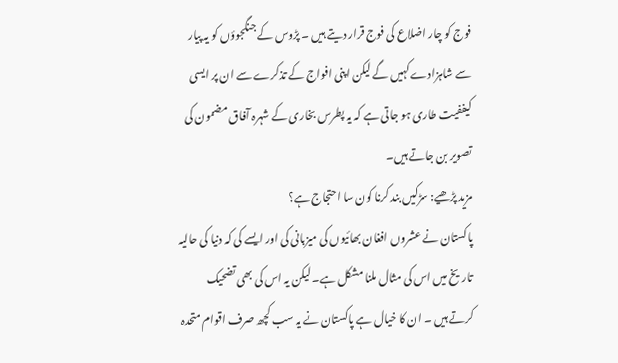فوج کو چار اضلاع کی فوج قرار دیتے ہیں ۔ پڑوس کے جنگجوؤں کو یہ پیار سے شاہزادے کہیں گے لیکن اپنی افواج کے تذکرے سے ان پر ایسی کیففیت طاری ہو جاتی ہے کہ یہ پطرس بخاری کے شہرہ آفاق مضمون کی تصویر بن جاتے ہیں۔
مزید پڑھیے: سڑکیں بند کرنا کون سا احتجاج ہے؟
پاکستان نے عشروں افغان بھائیوں کی میزبانی کی اور ایسے کی کہ دنیا کی حالیہ تاریخ میں اس کی مثال ملنا مشکل ہے۔ لیکن یہ اس کی بھی تضحیک کرتے ہیں ۔ ان کا خیال ہے پاکستان نے یہ سب کچھ صرف اقوام متحدہ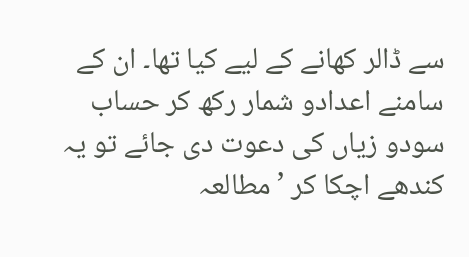سے ڈالر کھانے کے لیے کیا تھا۔ ان کے سامنے اعدادو شمار رکھ کر حساب سودو زیاں کی دعوت دی جائے تو یہ کندھے اچکا کر ’مطالعہ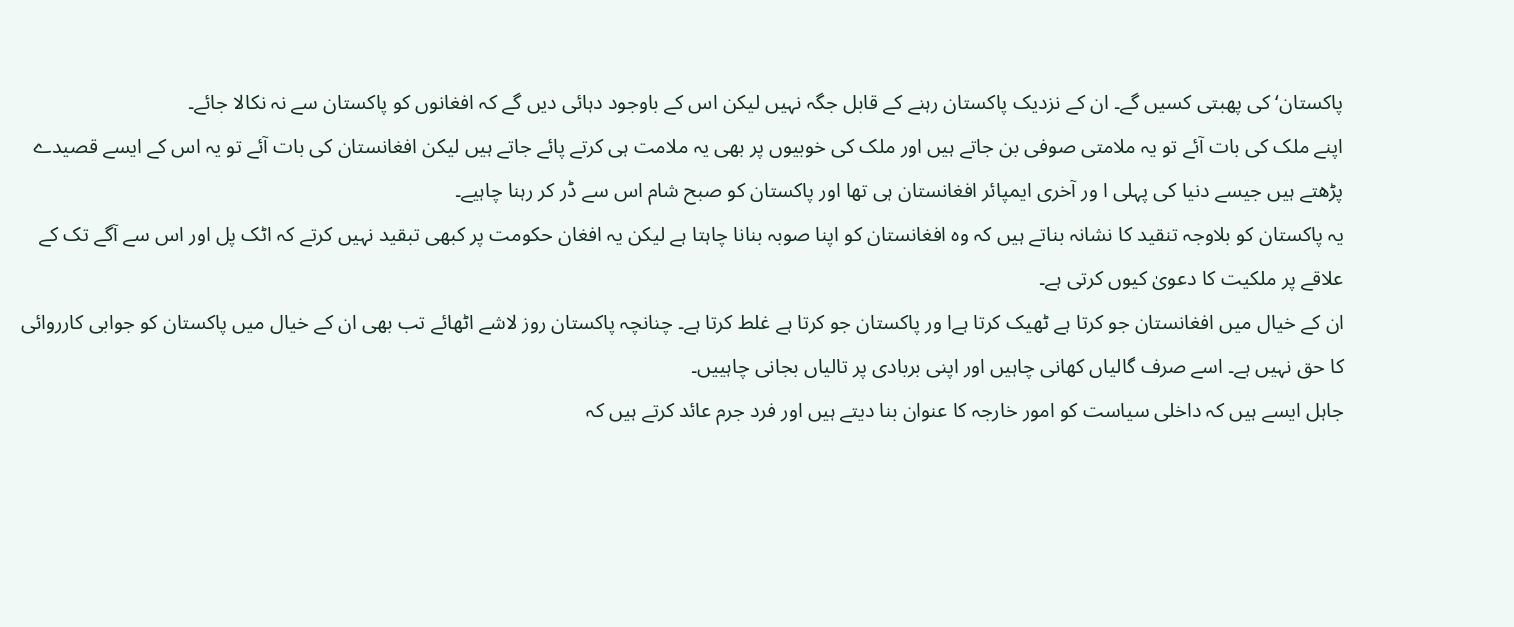پاکستان‘ کی پھبتی کسیں گے۔ ان کے نزدیک پاکستان رہنے کے قابل جگہ نہیں لیکن اس کے باوجود دہائی دیں گے کہ افغانوں کو پاکستان سے نہ نکالا جائے۔
اپنے ملک کی بات آئے تو یہ ملامتی صوفی بن جاتے ہیں اور ملک کی خوبیوں پر بھی یہ ملامت ہی کرتے پائے جاتے ہیں لیکن افغانستان کی بات آئے تو یہ اس کے ایسے قصیدے پڑھتے ہیں جیسے دنیا کی پہلی ا ور آخری ایمپائر افغانستان ہی تھا اور پاکستان کو صبح شام اس سے ڈر کر رہنا چاہیے۔
یہ پاکستان کو بلاوجہ تنقید کا نشانہ بناتے ہیں کہ وہ افغانستان کو اپنا صوبہ بنانا چاہتا ہے لیکن یہ افغان حکومت پر کبھی تبقید نہیں کرتے کہ اٹک پل اور اس سے آگے تک کے علاقے پر ملکیت کا دعویٰ کیوں کرتی ہے۔
ان کے خیال میں افغانستان جو کرتا ہے ٹھیک کرتا ہےا ور پاکستان جو کرتا ہے غلط کرتا ہے۔ چنانچہ پاکستان روز لاشے اٹھائے تب بھی ان کے خیال میں پاکستان کو جوابی کارروائی کا حق نہیں ہے۔ اسے صرف گالیاں کھانی چاہیں اور اپنی بربادی پر تالیاں بجانی چاہییں۔
جاہل ایسے ہیں کہ داخلی سیاست کو امور خارجہ کا عنوان بنا دیتے ہیں اور فرد جرم عائد کرتے ہیں کہ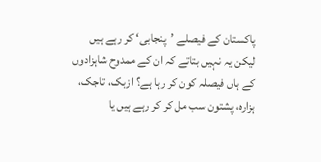پاکستان کے فیصلے ’پنجابی‘ کر رہے ہیں لیکن یہ نہیں بتاتے کہ ان کے ممدوح شاہزادوں کے ہاں فیصلہ کون کر رہا ہے؟ ازبک، تاجک، ہزارہ، پشتون سب مل کر کر رہے ہیں یا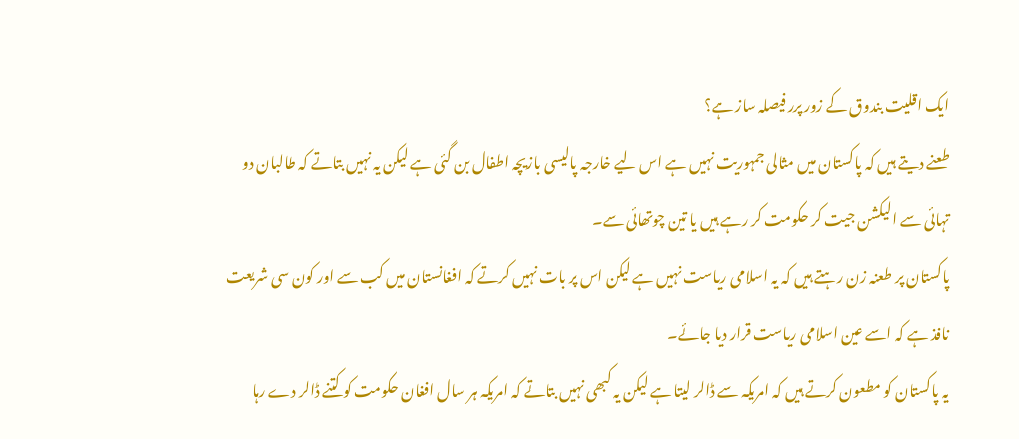ایک اقلیت بندوق کے زور پرر فیصلہ ساز ہے؟
طعنے دیتے ہیں کہ پاکستان میں مثالی جمہوریت نہیں ہے اس لیے خارجہ پالیسی بازیچہ اطفال بن گئی ہے لیکن یہ نہیں بتاتے کہ طالبان دو تہائی سے الیکشن جیت کر حکومت کر رہے ہیں یا تین چوتھائی سے۔
پاکستان پر طعنہ زن رہتے ہیں کہ یہ اسلامی ریاست نہیں ہے لیکن اس پر بات نہیں کرتے کہ افغانستان میں کب سے اور کون سی شریعت نافذ ہے کہ اسے عین اسلامی ریاست قرار دیا جائے۔
یہ پاکستان کو مطعون کرتے ہیں کہ امریکہ سے ڈالر لیتا ہے لیکن یہ کبھی نہیں بتاتے کہ امریکہ ہر سال افغان حکومت کو کتنے ڈالر دے رہا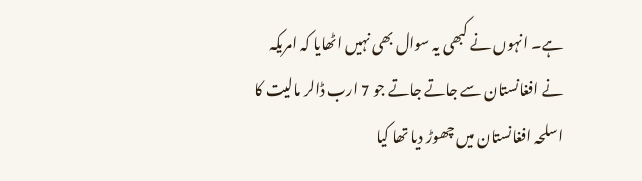ہے۔ انہوں نے کبھی یہ سوال بھی نہیں اٹھایا کہ امریکہ نے افغانستان سے جاتے جاتے جو 7 ارب ڈالر مالیت کا اسلحہ افغانستان میں چھوڑ دیا تھا کیا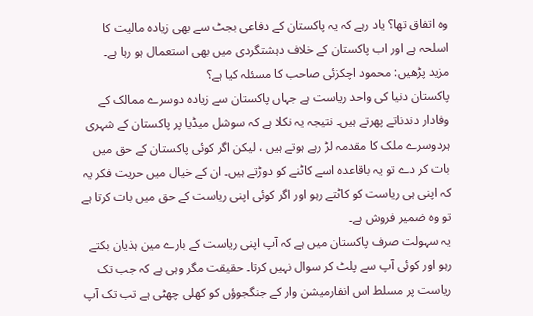وہ اتفاق تھا؟ یاد رہے کہ یہ پاکستان کے دفاعی بجٹ سے بھی زیادہ مالیت کا اسلحہ ہے اور اب پاکستان کے خلاف دہشتگردی میں بھی استعمال ہو رہا ہے۔
مزید پڑھیں: محمود اچکزئی صاحب کا مسئلہ کیا ہے؟
پاکستان دنیا کی واحد ریاست ہے جہاں پاکستان سے زیادہ دوسرے ممالک کے وفادار دندناتے پھرتے ہیں۔ نتیجہ یہ نکلا ہے کہ سوشل میڈیا پر پاکستان کے شہری ہردوسرے ملک کا مقدمہ لڑ رہے ہوتے ہیں ، لیکن اگر کوئی پاکستان کے حق میں بات کر دے تو یہ باقاعدہ اسے کاٹنے کو دوڑتے ہیں۔ ان کے خیال میں حریت فکر یہ کہ اپنی ہی ریاست کو کاٹتے رہو اور اگر کوئی اپنی ریاست کے حق میں بات کرتا ہے تو وہ ضمیر فروش ہے۔
یہ سہولت صرف پاکستان میں ہے کہ آپ اپنی ریاست کے بارے مین ہذیان بکتے رہو اور کوئی آپ سے پلٹ کر سوال نہیں کرتا۔ حقیقت مگر وہی ہے کہ جب تک ریاست پر مسلط اس انفارمیشن وار کے جنگجوؤں کو کھلی چھٹی ہے تب تک آپ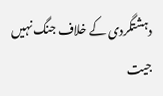دہشتگردی کے خلاف جنگ نہیں جیت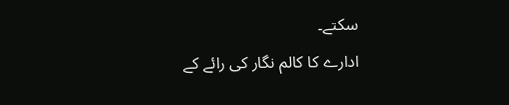سکتے۔
ادارے کا کالم نگار کی رائے کے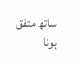ساتھ متفق ہونا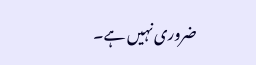ضروری نہیں ہے۔